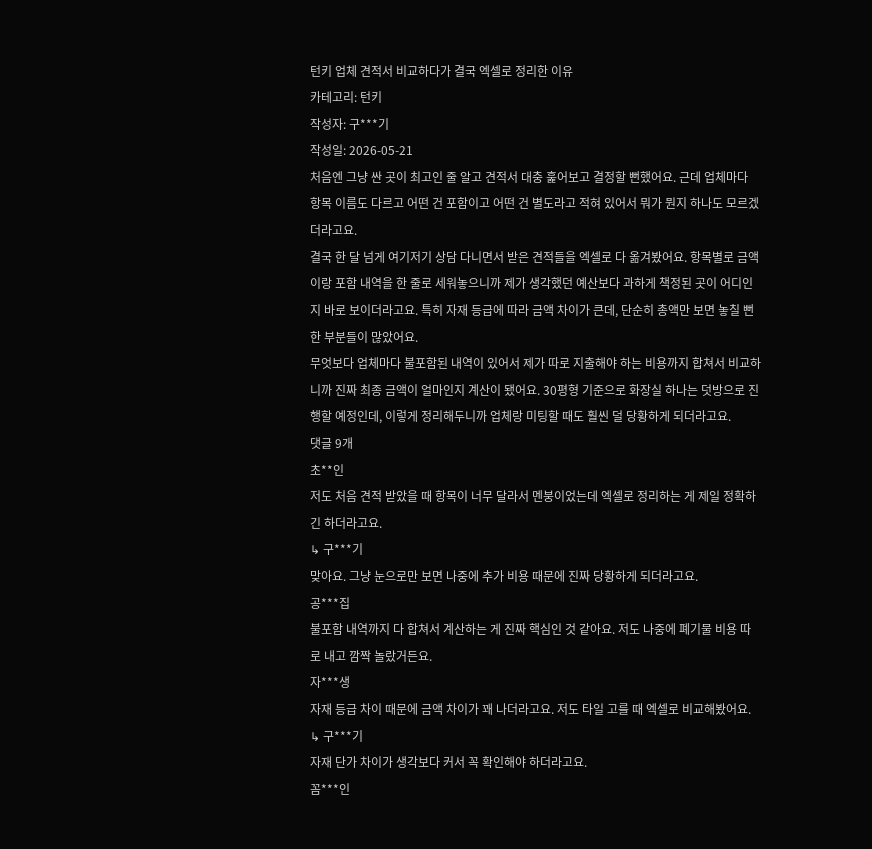턴키 업체 견적서 비교하다가 결국 엑셀로 정리한 이유
카테고리: 턴키
작성자: 구***기
작성일: 2026-05-21
처음엔 그냥 싼 곳이 최고인 줄 알고 견적서 대충 훑어보고 결정할 뻔했어요. 근데 업체마다 항목 이름도 다르고 어떤 건 포함이고 어떤 건 별도라고 적혀 있어서 뭐가 뭔지 하나도 모르겠더라고요.
결국 한 달 넘게 여기저기 상담 다니면서 받은 견적들을 엑셀로 다 옮겨봤어요. 항목별로 금액이랑 포함 내역을 한 줄로 세워놓으니까 제가 생각했던 예산보다 과하게 책정된 곳이 어디인지 바로 보이더라고요. 특히 자재 등급에 따라 금액 차이가 큰데, 단순히 총액만 보면 놓칠 뻔한 부분들이 많았어요.
무엇보다 업체마다 불포함된 내역이 있어서 제가 따로 지출해야 하는 비용까지 합쳐서 비교하니까 진짜 최종 금액이 얼마인지 계산이 됐어요. 30평형 기준으로 화장실 하나는 덧방으로 진행할 예정인데, 이렇게 정리해두니까 업체랑 미팅할 때도 훨씬 덜 당황하게 되더라고요.
댓글 9개
초**인
저도 처음 견적 받았을 때 항목이 너무 달라서 멘붕이었는데 엑셀로 정리하는 게 제일 정확하긴 하더라고요.
↳ 구***기
맞아요. 그냥 눈으로만 보면 나중에 추가 비용 때문에 진짜 당황하게 되더라고요.
공***집
불포함 내역까지 다 합쳐서 계산하는 게 진짜 핵심인 것 같아요. 저도 나중에 폐기물 비용 따로 내고 깜짝 놀랐거든요.
자***생
자재 등급 차이 때문에 금액 차이가 꽤 나더라고요. 저도 타일 고를 때 엑셀로 비교해봤어요.
↳ 구***기
자재 단가 차이가 생각보다 커서 꼭 확인해야 하더라고요.
꼼***인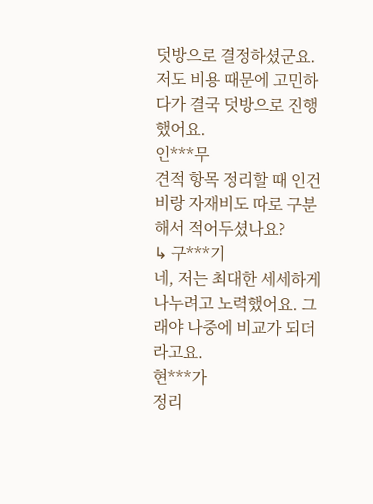덧방으로 결정하셨군요. 저도 비용 때문에 고민하다가 결국 덧방으로 진행했어요.
인***무
견적 항목 정리할 때 인건비랑 자재비도 따로 구분해서 적어두셨나요?
↳ 구***기
네, 저는 최대한 세세하게 나누려고 노력했어요. 그래야 나중에 비교가 되더라고요.
현***가
정리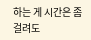하는 게 시간은 좀 걸려도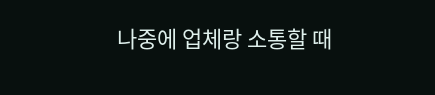나중에 업체랑 소통할 때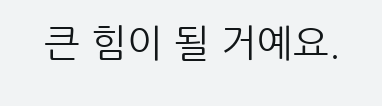큰 힘이 될 거예요.